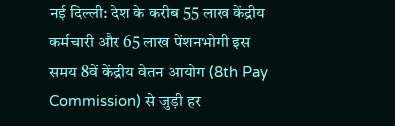नई दिल्ली: देश के करीब 55 लाख केंद्रीय कर्मचारी और 65 लाख पेंशनभोगी इस समय 8वें केंद्रीय वेतन आयोग (8th Pay Commission) से जुड़ी हर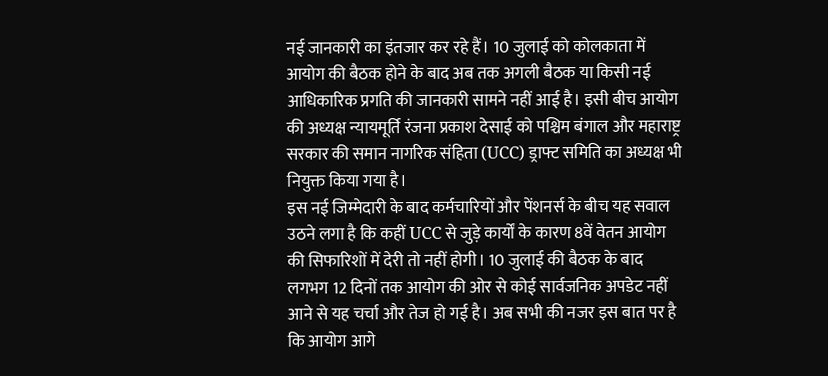नई जानकारी का इंतजार कर रहे हैं। 10 जुलाई को कोलकाता में आयोग की बैठक होने के बाद अब तक अगली बैठक या किसी नई आधिकारिक प्रगति की जानकारी सामने नहीं आई है। इसी बीच आयोग की अध्यक्ष न्यायमूर्ति रंजना प्रकाश देसाई को पश्चिम बंगाल और महाराष्ट्र सरकार की समान नागरिक संहिता (UCC) ड्राफ्ट समिति का अध्यक्ष भी नियुक्त किया गया है।
इस नई जिम्मेदारी के बाद कर्मचारियों और पेंशनर्स के बीच यह सवाल उठने लगा है कि कहीं UCC से जुड़े कार्यों के कारण 8वें वेतन आयोग की सिफारिशों में देरी तो नहीं होगी। 10 जुलाई की बैठक के बाद लगभग 12 दिनों तक आयोग की ओर से कोई सार्वजनिक अपडेट नहीं आने से यह चर्चा और तेज हो गई है। अब सभी की नजर इस बात पर है कि आयोग आगे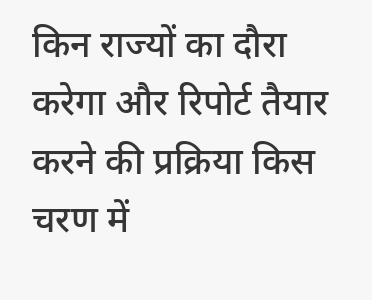किन राज्यों का दौरा करेगा और रिपोर्ट तैयार करने की प्रक्रिया किस चरण में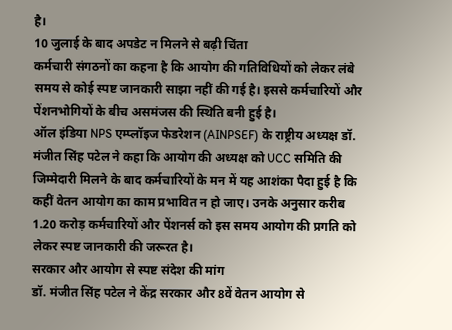है।
10 जुलाई के बाद अपडेट न मिलने से बढ़ी चिंता
कर्मचारी संगठनों का कहना है कि आयोग की गतिविधियों को लेकर लंबे समय से कोई स्पष्ट जानकारी साझा नहीं की गई है। इससे कर्मचारियों और पेंशनभोगियों के बीच असमंजस की स्थिति बनी हुई है।
ऑल इंडिया NPS एम्प्लॉइज फेडरेशन (AINPSEF) के राष्ट्रीय अध्यक्ष डॉ. मंजीत सिंह पटेल ने कहा कि आयोग की अध्यक्ष को UCC समिति की जिम्मेदारी मिलने के बाद कर्मचारियों के मन में यह आशंका पैदा हुई है कि कहीं वेतन आयोग का काम प्रभावित न हो जाए। उनके अनुसार करीब 1.20 करोड़ कर्मचारियों और पेंशनर्स को इस समय आयोग की प्रगति को लेकर स्पष्ट जानकारी की जरूरत है।
सरकार और आयोग से स्पष्ट संदेश की मांग
डॉ. मंजीत सिंह पटेल ने केंद्र सरकार और 8वें वेतन आयोग से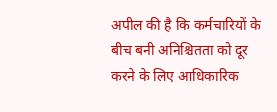अपील की है कि कर्मचारियों के बीच बनी अनिश्चितता को दूर करने के लिए आधिकारिक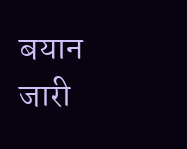बयान जारी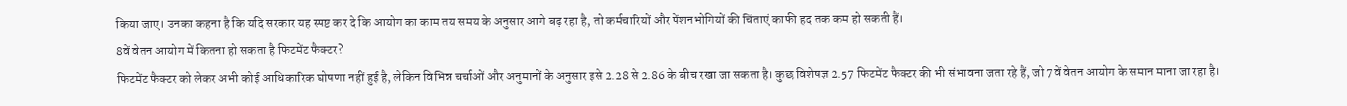किया जाए। उनका कहना है कि यदि सरकार यह स्पष्ट कर दे कि आयोग का काम तय समय के अनुसार आगे बढ़ रहा है, तो कर्मचारियों और पेंशनभोगियों की चिंताएं काफी हद तक कम हो सकती हैं।
8वें वेतन आयोग में कितना हो सकता है फिटमेंट फैक्टर?
फिटमेंट फैक्टर को लेकर अभी कोई आधिकारिक घोषणा नहीं हुई है, लेकिन विभिन्न चर्चाओं और अनुमानों के अनुसार इसे 2.28 से 2.86 के बीच रखा जा सकता है। कुछ विशेषज्ञ 2.57 फिटमेंट फैक्टर की भी संभावना जता रहे हैं, जो 7वें वेतन आयोग के समान माना जा रहा है।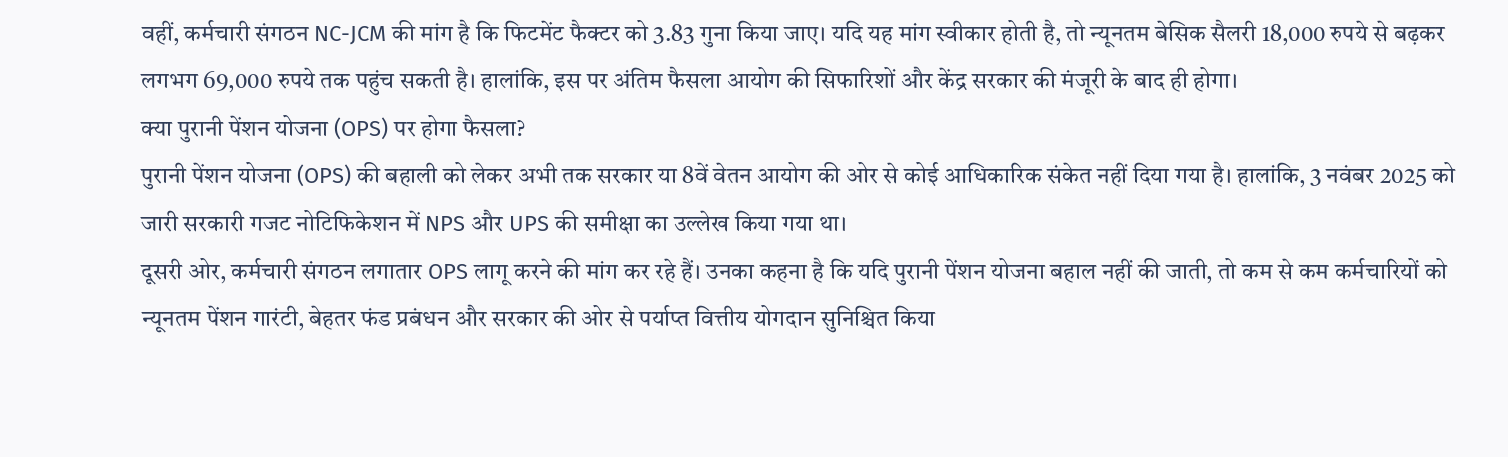वहीं, कर्मचारी संगठन NC-JCM की मांग है कि फिटमेंट फैक्टर को 3.83 गुना किया जाए। यदि यह मांग स्वीकार होती है, तो न्यूनतम बेसिक सैलरी 18,000 रुपये से बढ़कर लगभग 69,000 रुपये तक पहुंच सकती है। हालांकि, इस पर अंतिम फैसला आयोग की सिफारिशों और केंद्र सरकार की मंजूरी के बाद ही होगा।
क्या पुरानी पेंशन योजना (OPS) पर होगा फैसला?
पुरानी पेंशन योजना (OPS) की बहाली को लेकर अभी तक सरकार या 8वें वेतन आयोग की ओर से कोई आधिकारिक संकेत नहीं दिया गया है। हालांकि, 3 नवंबर 2025 को जारी सरकारी गजट नोटिफिकेशन में NPS और UPS की समीक्षा का उल्लेख किया गया था।
दूसरी ओर, कर्मचारी संगठन लगातार OPS लागू करने की मांग कर रहे हैं। उनका कहना है कि यदि पुरानी पेंशन योजना बहाल नहीं की जाती, तो कम से कम कर्मचारियों को न्यूनतम पेंशन गारंटी, बेहतर फंड प्रबंधन और सरकार की ओर से पर्याप्त वित्तीय योगदान सुनिश्चित किया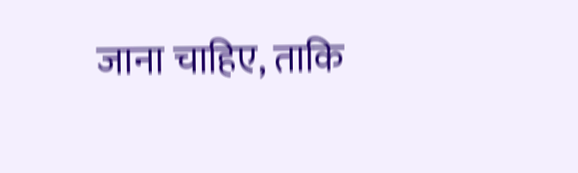जाना चाहिए, ताकि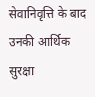सेवानिवृत्ति के बाद उनकी आर्थिक सुरक्षा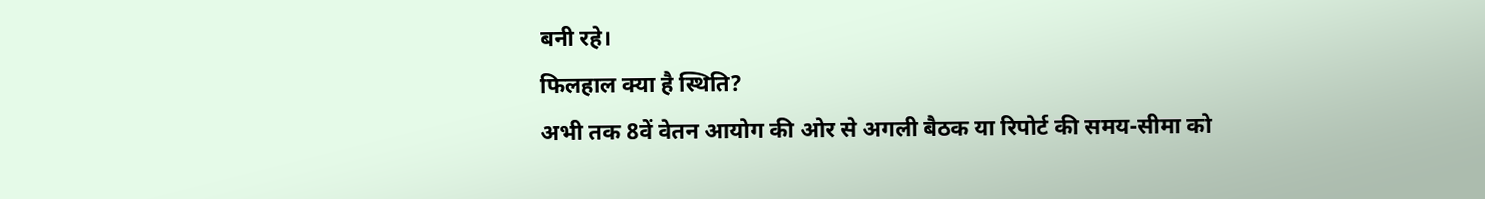बनी रहे।
फिलहाल क्या है स्थिति?
अभी तक 8वें वेतन आयोग की ओर से अगली बैठक या रिपोर्ट की समय-सीमा को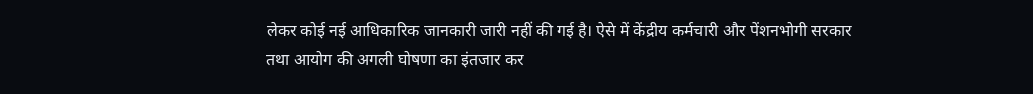लेकर कोई नई आधिकारिक जानकारी जारी नहीं की गई है। ऐसे में केंद्रीय कर्मचारी और पेंशनभोगी सरकार तथा आयोग की अगली घोषणा का इंतजार कर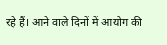रहे हैं। आने वाले दिनों में आयोग की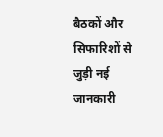बैठकों और सिफारिशों से जुड़ी नई जानकारी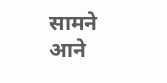सामने आने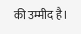की उम्मीद है।